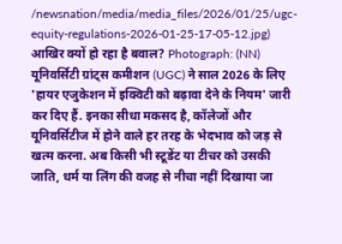/newsnation/media/media_files/2026/01/25/ugc-equity-regulations-2026-01-25-17-05-12.jpg)
आखिर क्यों हो रहा है बवाल? Photograph: (NN)
यूनिवर्सिटी ग्रांट्स कमीशन (UGC) ने साल 2026 के लिए 'हायर एजुकेशन में इक्विटी को बढ़ावा देने के नियम' जारी कर दिए हैं. इनका सीधा मकसद है, कॉलेजों और यूनिवर्सिटीज में होने वाले हर तरह के भेदभाव को जड़ से खत्म करना. अब किसी भी स्टूडेंट या टीचर को उसकी जाति, धर्म या लिंग की वजह से नीचा नहीं दिखाया जा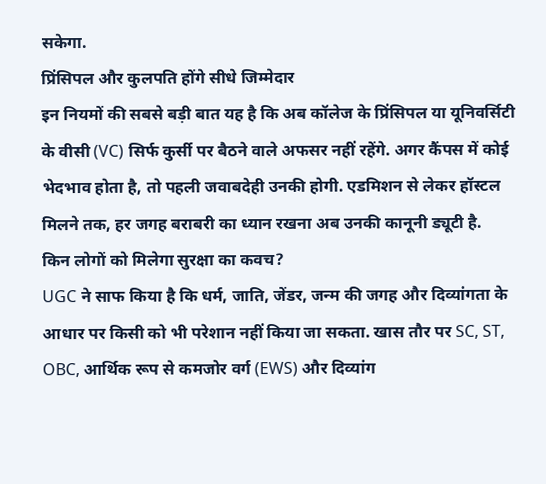सकेगा.
प्रिंसिपल और कुलपति होंगे सीधे जिम्मेदार
इन नियमों की सबसे बड़ी बात यह है कि अब कॉलेज के प्रिंसिपल या यूनिवर्सिटी के वीसी (VC) सिर्फ कुर्सी पर बैठने वाले अफसर नहीं रहेंगे. अगर कैंपस में कोई भेदभाव होता है, तो पहली जवाबदेही उनकी होगी. एडमिशन से लेकर हॉस्टल मिलने तक, हर जगह बराबरी का ध्यान रखना अब उनकी कानूनी ड्यूटी है.
किन लोगों को मिलेगा सुरक्षा का कवच?
UGC ने साफ किया है कि धर्म, जाति, जेंडर, जन्म की जगह और दिव्यांगता के आधार पर किसी को भी परेशान नहीं किया जा सकता. खास तौर पर SC, ST, OBC, आर्थिक रूप से कमजोर वर्ग (EWS) और दिव्यांग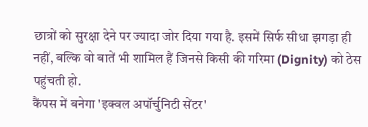छात्रों को सुरक्षा देने पर ज्यादा जोर दिया गया है. इसमें सिर्फ सीधा झगड़ा ही नहीं, बल्कि वो बातें भी शामिल हैं जिनसे किसी की गरिमा (Dignity) को ठेस पहुंचती हो.
कैंपस में बनेगा 'इक्वल अपॉर्चुनिटी सेंटर'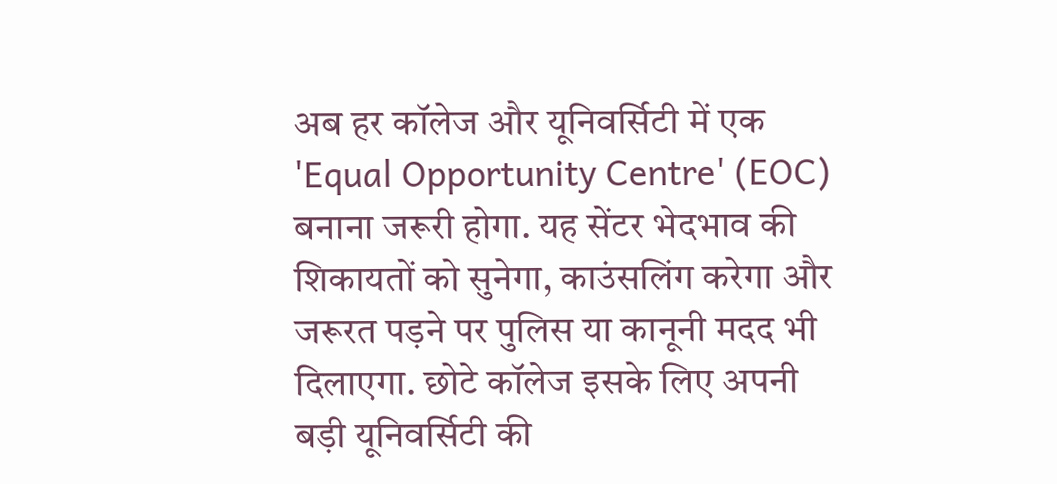अब हर कॉलेज और यूनिवर्सिटी में एक 'Equal Opportunity Centre' (EOC) बनाना जरूरी होगा. यह सेंटर भेदभाव की शिकायतों को सुनेगा, काउंसलिंग करेगा और जरूरत पड़ने पर पुलिस या कानूनी मदद भी दिलाएगा. छोटे कॉलेज इसके लिए अपनी बड़ी यूनिवर्सिटी की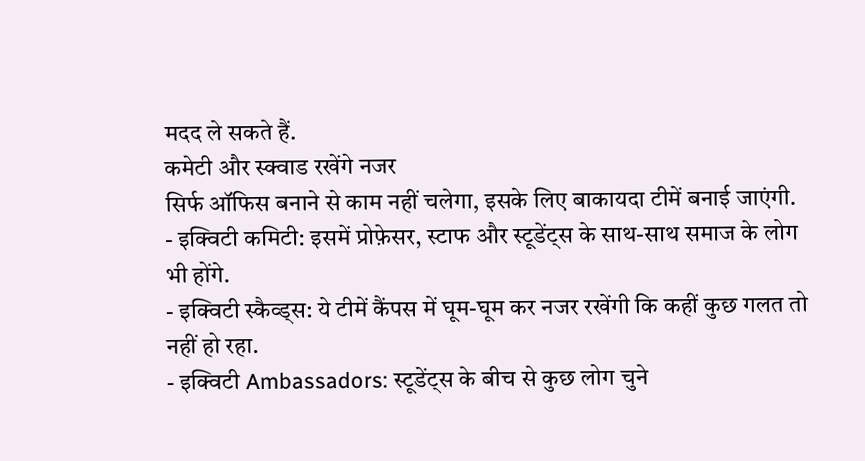मदद ले सकते हैं.
कमेटी और स्क्वाड रखेंगे नजर
सिर्फ ऑफिस बनाने से काम नहीं चलेगा, इसके लिए बाकायदा टीमें बनाई जाएंगी.
- इक्विटी कमिटी: इसमें प्रोफ़ेसर, स्टाफ और स्टूडेंट्स के साथ-साथ समाज के लोग भी होंगे.
- इक्विटी स्कैव्ड्स: ये टीमें कैंपस में घूम-घूम कर नजर रखेंगी कि कहीं कुछ गलत तो नहीं हो रहा.
- इक्विटी Ambassadors: स्टूडेंट्स के बीच से कुछ लोग चुने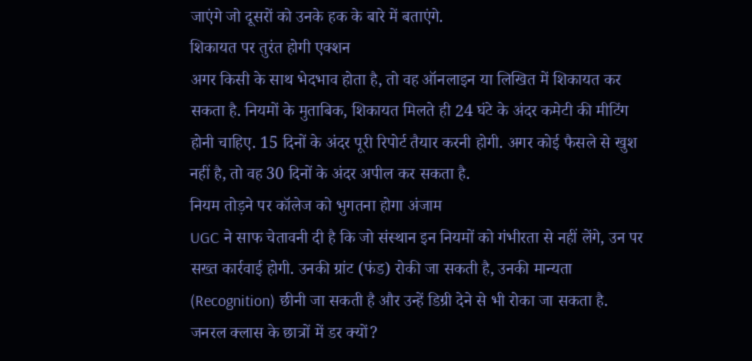जाएंगे जो दूसरों को उनके हक के बारे में बताएंगे.
शिकायत पर तुरंत होगी एक्शन
अगर किसी के साथ भेदभाव होता है, तो वह ऑनलाइन या लिखित में शिकायत कर सकता है. नियमों के मुताबिक, शिकायत मिलते ही 24 घंटे के अंदर कमेटी की मीटिंग होनी चाहिए. 15 दिनों के अंदर पूरी रिपोर्ट तैयार करनी होगी. अगर कोई फैसले से खुश नहीं है, तो वह 30 दिनों के अंदर अपील कर सकता है.
नियम तोड़ने पर कॉलेज को भुगतना होगा अंजाम
UGC ने साफ चेतावनी दी है कि जो संस्थान इन नियमों को गंभीरता से नहीं लेंगे, उन पर सख्त कार्रवाई होगी. उनकी ग्रांट (फंड) रोकी जा सकती है, उनकी मान्यता (Recognition) छीनी जा सकती है और उन्हें डिग्री देने से भी रोका जा सकता है.
जनरल क्लास के छात्रों में डर क्यों?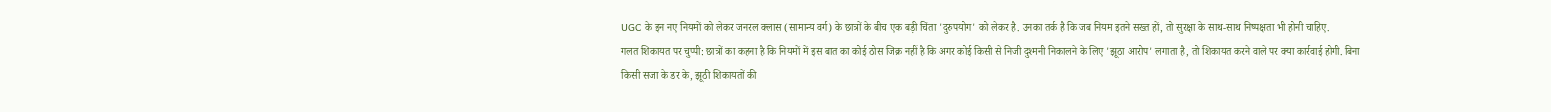UGC के इन नए नियमों को लेकर जनरल क्लास (सामान्य वर्ग) के छात्रों के बीच एक बड़ी चिंता 'दुरुपयोग' को लेकर है. उनका तर्क है कि जब नियम इतने सख्त हों, तो सुरक्षा के साथ-साथ निष्पक्षता भी होनी चाहिए.
गलत शिकायत पर चुप्पी: छात्रों का कहना है कि नियमों में इस बात का कोई ठोस जिक्र नहीं है कि अगर कोई किसी से निजी दुश्मनी निकालने के लिए 'झूठा आरोप' लगाता है, तो शिकायत करने वाले पर क्या कार्रवाई होगी. बिना किसी सजा के डर के, झूठी शिकायतों की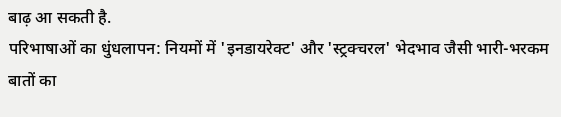बाढ़ आ सकती है.
परिभाषाओं का धुंधलापन: नियमों में 'इनडायरेक्ट' और 'स्ट्रक्चरल' भेदभाव जैसी भारी-भरकम बातों का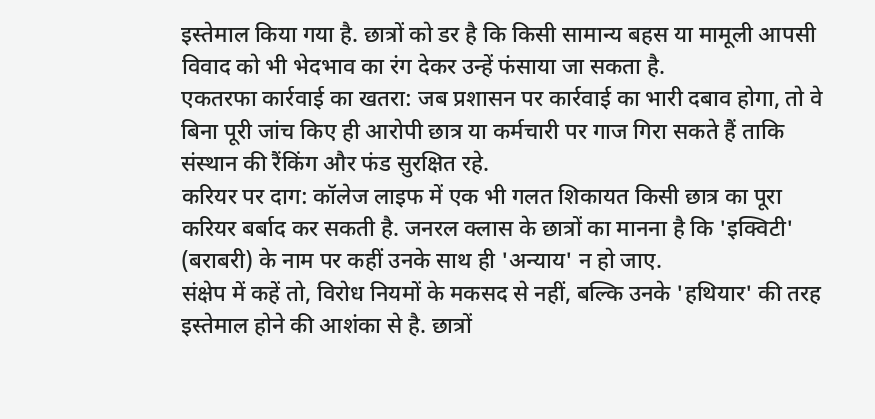इस्तेमाल किया गया है. छात्रों को डर है कि किसी सामान्य बहस या मामूली आपसी विवाद को भी भेदभाव का रंग देकर उन्हें फंसाया जा सकता है.
एकतरफा कार्रवाई का खतरा: जब प्रशासन पर कार्रवाई का भारी दबाव होगा, तो वे बिना पूरी जांच किए ही आरोपी छात्र या कर्मचारी पर गाज गिरा सकते हैं ताकि संस्थान की रैंकिंग और फंड सुरक्षित रहे.
करियर पर दाग: कॉलेज लाइफ में एक भी गलत शिकायत किसी छात्र का पूरा करियर बर्बाद कर सकती है. जनरल क्लास के छात्रों का मानना है कि 'इक्विटी' (बराबरी) के नाम पर कहीं उनके साथ ही 'अन्याय' न हो जाए.
संक्षेप में कहें तो, विरोध नियमों के मकसद से नहीं, बल्कि उनके 'हथियार' की तरह इस्तेमाल होने की आशंका से है. छात्रों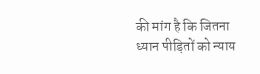की मांग है कि जितना ध्यान पीड़ितों को न्याय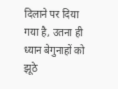दिलाने पर दिया गया है, उतना ही ध्यान बेगुनाहों को झूठे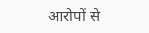आरोपों से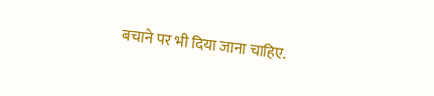बचाने पर भी दिया जाना चाहिए.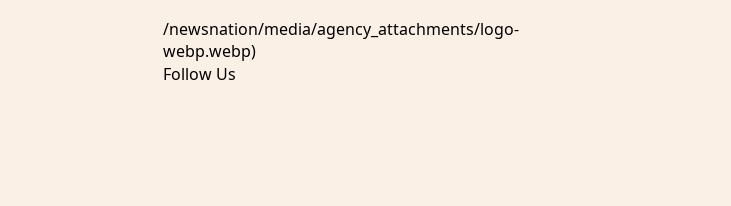/newsnation/media/agency_attachments/logo-webp.webp)
Follow Us